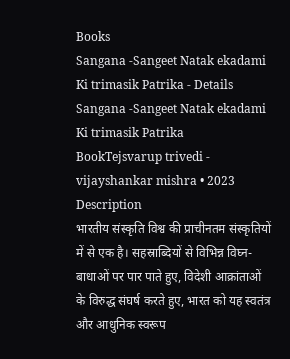Books
Sangana -Sangeet Natak ekadami Ki trimasik Patrika - Details
Sangana -Sangeet Natak ekadami Ki trimasik Patrika
BookTejsvarup trivedi - vijayshankar mishra • 2023
Description
भारतीय संस्कृति विश्व की प्राचीनतम संस्कृतियों में से एक है। सहस्राब्दियों से विभिन्न विघ्न-बाधाओं पर पार पाते हुए, विदेशी आक्रांताओं के विरुद्ध संघर्ष करते हुए, भारत को यह स्वतंत्र और आधुनिक स्वरूप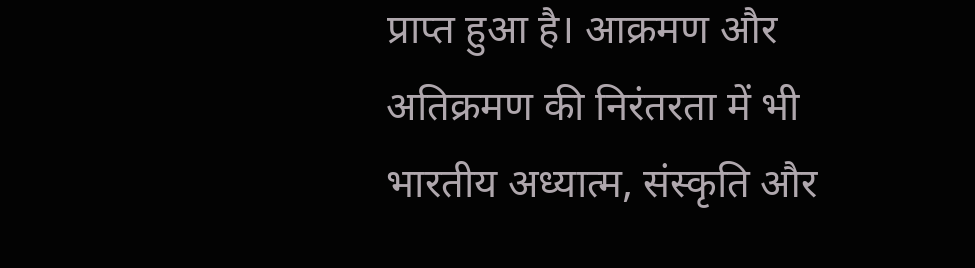प्राप्त हुआ है। आक्रमण और अतिक्रमण की निरंतरता में भी भारतीय अध्यात्म, संस्कृति और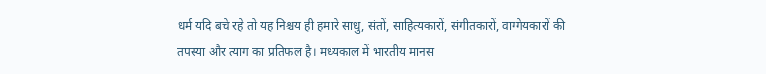धर्म यदि बचे रहे तो यह निश्चय ही हमारे साधु, संतों, साहित्यकारों, संगीतकारों, वाग्गेयकारों की तपस्या और त्याग का प्रतिफल है। मध्यकाल में भारतीय मानस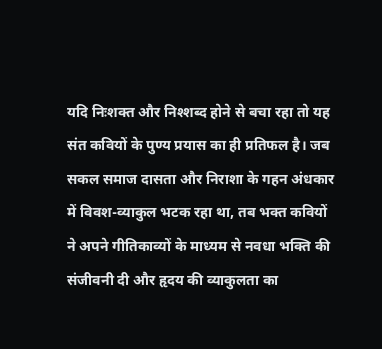यदि निःशक्त और निश्शब्द होने से बचा रहा तो यह संत कवियों के पुण्य प्रयास का ही प्रतिफल है। जब सकल समाज दासता और निराशा के गहन अंधकार में विवश-व्याकुल भटक रहा था, तब भक्त कवियों ने अपने गीतिकाव्यों के माध्यम से नवधा भक्ति की संजीवनी दी और हृदय की व्याकुलता का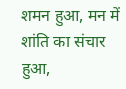शमन हुआ, मन में शांति का संचार हुआ,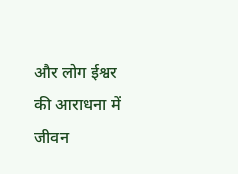और लोग ईश्वर की आराधना में जीवन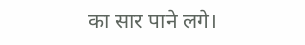का सार पाने लगे।